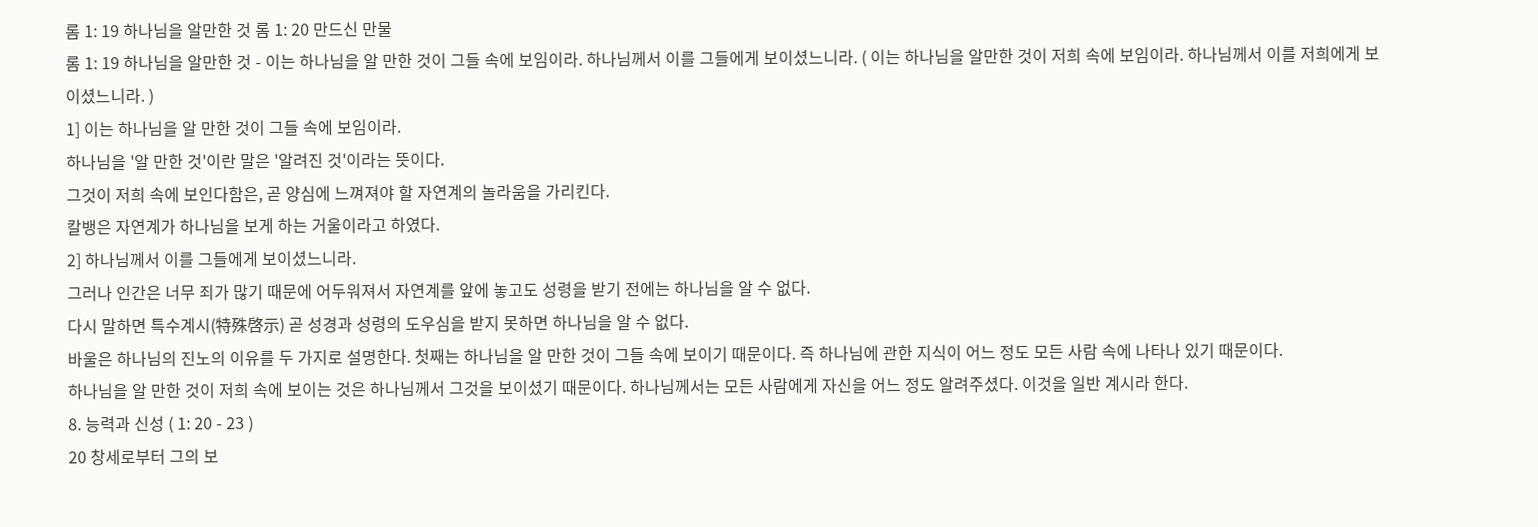롬 1: 19 하나님을 알만한 것 롬 1: 20 만드신 만물
롬 1: 19 하나님을 알만한 것 - 이는 하나님을 알 만한 것이 그들 속에 보임이라. 하나님께서 이를 그들에게 보이셨느니라. ( 이는 하나님을 알만한 것이 저희 속에 보임이라. 하나님께서 이를 저희에게 보이셨느니라. )
1] 이는 하나님을 알 만한 것이 그들 속에 보임이라.
하나님을 '알 만한 것'이란 말은 '알려진 것'이라는 뜻이다.
그것이 저희 속에 보인다함은, 곧 양심에 느껴져야 할 자연계의 놀라움을 가리킨다.
칼뱅은 자연계가 하나님을 보게 하는 거울이라고 하였다.
2] 하나님께서 이를 그들에게 보이셨느니라.
그러나 인간은 너무 죄가 많기 때문에 어두워져서 자연계를 앞에 놓고도 성령을 받기 전에는 하나님을 알 수 없다.
다시 말하면 특수계시(特殊啓示) 곧 성경과 성령의 도우심을 받지 못하면 하나님을 알 수 없다.
바울은 하나님의 진노의 이유를 두 가지로 설명한다. 첫째는 하나님을 알 만한 것이 그들 속에 보이기 때문이다. 즉 하나님에 관한 지식이 어느 정도 모든 사람 속에 나타나 있기 때문이다.
하나님을 알 만한 것이 저희 속에 보이는 것은 하나님께서 그것을 보이셨기 때문이다. 하나님께서는 모든 사람에게 자신을 어느 정도 알려주셨다. 이것을 일반 계시라 한다.
8. 능력과 신성 ( 1: 20 - 23 )
20 창세로부터 그의 보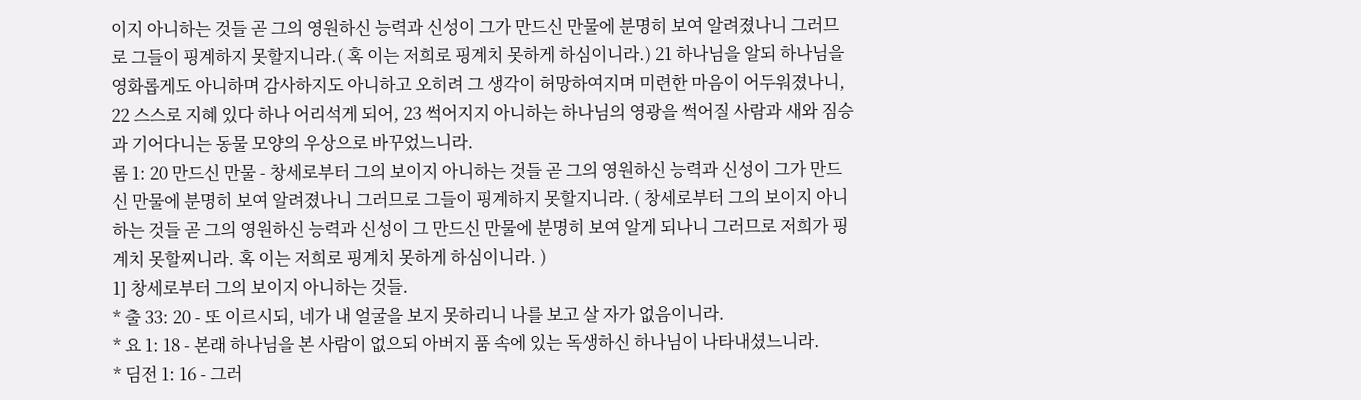이지 아니하는 것들 곧 그의 영원하신 능력과 신성이 그가 만드신 만물에 분명히 보여 알려졌나니 그러므로 그들이 핑계하지 못할지니라.( 혹 이는 저희로 핑계치 못하게 하심이니라.) 21 하나님을 알되 하나님을 영화롭게도 아니하며 감사하지도 아니하고 오히려 그 생각이 허망하여지며 미련한 마음이 어두워졌나니, 22 스스로 지혜 있다 하나 어리석게 되어, 23 썩어지지 아니하는 하나님의 영광을 썩어질 사람과 새와 짐승과 기어다니는 동물 모양의 우상으로 바꾸었느니라.
롬 1: 20 만드신 만물 - 창세로부터 그의 보이지 아니하는 것들 곧 그의 영원하신 능력과 신성이 그가 만드신 만물에 분명히 보여 알려졌나니 그러므로 그들이 핑계하지 못할지니라. ( 창세로부터 그의 보이지 아니하는 것들 곧 그의 영원하신 능력과 신성이 그 만드신 만물에 분명히 보여 알게 되나니 그러므로 저희가 핑계치 못할찌니라. 혹 이는 저희로 핑계치 못하게 하심이니라. )
1] 창세로부터 그의 보이지 아니하는 것들.
* 출 33: 20 - 또 이르시되, 네가 내 얼굴을 보지 못하리니 나를 보고 살 자가 없음이니라.
* 요 1: 18 - 본래 하나님을 본 사람이 없으되 아버지 품 속에 있는 독생하신 하나님이 나타내셨느니라.
* 딤전 1: 16 - 그러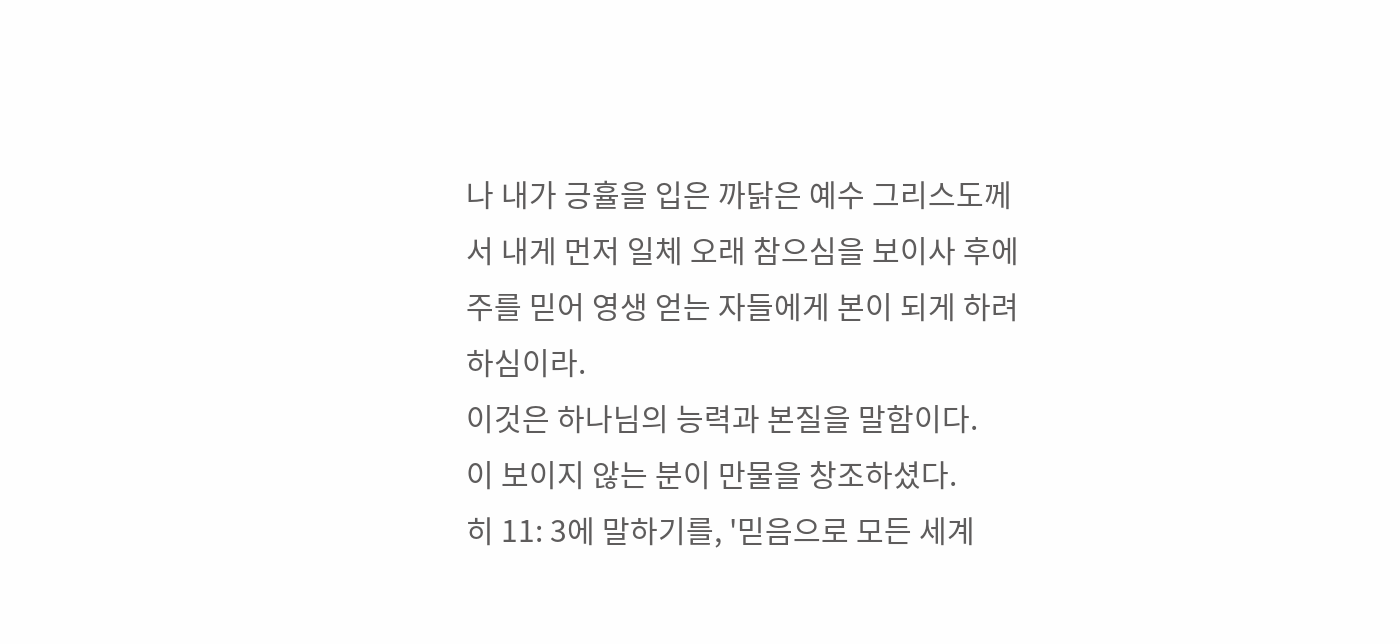나 내가 긍휼을 입은 까닭은 예수 그리스도께서 내게 먼저 일체 오래 참으심을 보이사 후에 주를 믿어 영생 얻는 자들에게 본이 되게 하려 하심이라.
이것은 하나님의 능력과 본질을 말함이다.
이 보이지 않는 분이 만물을 창조하셨다.
히 11: 3에 말하기를, '믿음으로 모든 세계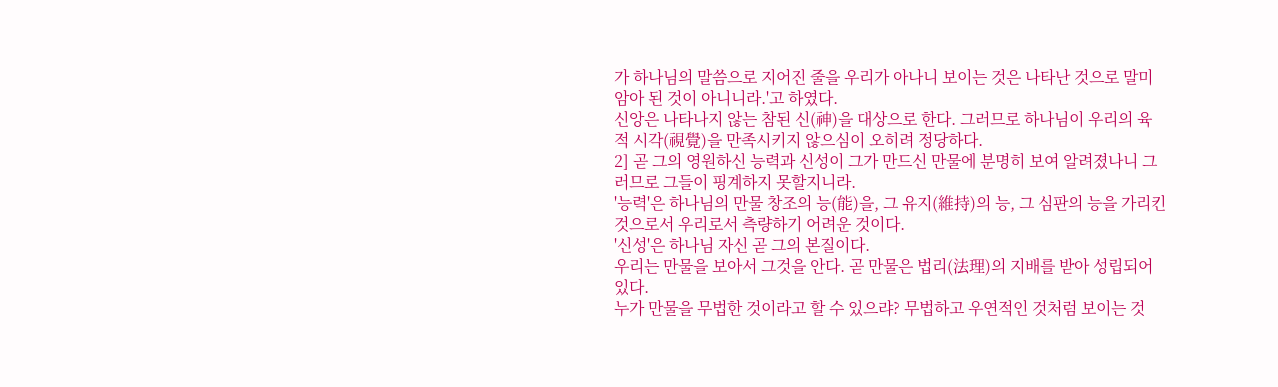가 하나님의 말씀으로 지어진 줄을 우리가 아나니 보이는 것은 나타난 것으로 말미암아 된 것이 아니니라.'고 하였다.
신앙은 나타나지 않는 참된 신(神)을 대상으로 한다. 그러므로 하나님이 우리의 육적 시각(視覺)을 만족시키지 않으심이 오히려 정당하다.
2] 곧 그의 영원하신 능력과 신성이 그가 만드신 만물에 분명히 보여 알려졌나니 그러므로 그들이 핑계하지 못할지니라.
'능력'은 하나님의 만물 창조의 능(能)을, 그 유지(維持)의 능, 그 심판의 능을 가리킨 것으로서 우리로서 측량하기 어려운 것이다.
'신성'은 하나님 자신 곧 그의 본질이다.
우리는 만물을 보아서 그것을 안다. 곧 만물은 법리(法理)의 지배를 받아 성립되어 있다.
누가 만물을 무법한 것이라고 할 수 있으랴? 무법하고 우연적인 것처럼 보이는 것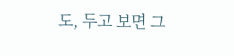도, 두고 보면 그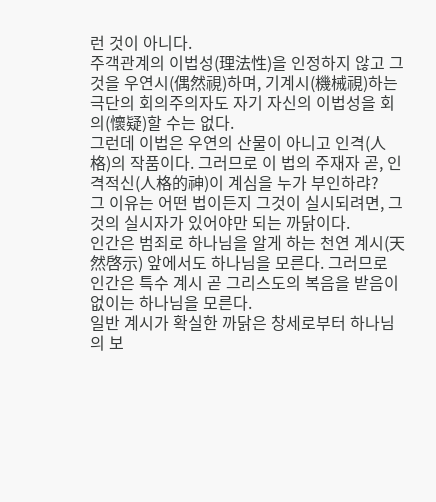런 것이 아니다.
주객관계의 이법성(理法性)을 인정하지 않고 그것을 우연시(偶然視)하며, 기계시(機械視)하는 극단의 회의주의자도 자기 자신의 이법성을 회의(懷疑)할 수는 없다.
그런데 이법은 우연의 산물이 아니고 인격(人格)의 작품이다. 그러므로 이 법의 주재자 곧, 인격적신(人格的神)이 계심을 누가 부인하랴?
그 이유는 어떤 법이든지 그것이 실시되려면, 그것의 실시자가 있어야만 되는 까닭이다.
인간은 범죄로 하나님을 알게 하는 천연 계시(天然啓示) 앞에서도 하나님을 모른다. 그러므로 인간은 특수 계시 곧 그리스도의 복음을 받음이 없이는 하나님을 모른다.
일반 계시가 확실한 까닭은 창세로부터 하나님의 보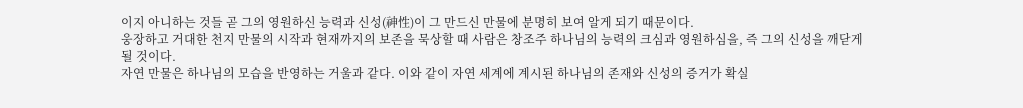이지 아니하는 것들 곧 그의 영원하신 능력과 신성(神性)이 그 만드신 만물에 분명히 보여 알게 되기 때문이다.
웅장하고 거대한 천지 만물의 시작과 현재까지의 보존을 묵상할 때 사람은 창조주 하나님의 능력의 크심과 영원하심을, 즉 그의 신성을 깨닫게 될 것이다.
자연 만물은 하나님의 모습을 반영하는 거울과 같다. 이와 같이 자연 세계에 계시된 하나님의 존재와 신성의 증거가 확실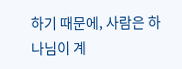하기 때문에, 사람은 하나님이 계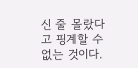신 줄 몰랐다고 핑계할 수 없는 것이다.